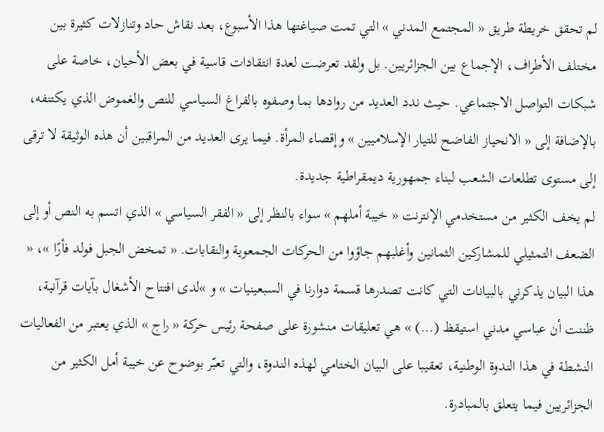لم تحقق خريطة طريق « المجتمع المدني » التي تمت صياغتها هذا الأسبوع، بعد نقاش حاد وتنازلات كثيرة بين مختلف الأطراف، الإجماع بين الجزائريين. بل ولقد تعرضت لعدة انتقادات قاسية في بعض الأحيان، خاصة على شبكات التواصل الاجتماعي. حيث ندد العديد من روادها بما وصفوه بالفراغ السياسي للنص والغموض الذي يكتنفه، بالإضافة إلى « الانحياز الفاضح للتيار الإسلاميين » وإقصاء المرأة. فيما يرى العديد من المراقبين أن هذه الوثيقة لا ترقى إلى مستوى تطلعات الشعب لبناء جمهورية ديمقراطية جديدة.
لم يخف الكثير من مستخدمي الإنترنت « خيبة أملهم » سواء بالنظر إلى « الفقر السياسي » الذي اتسم به النص أو إلى الضعف التمثيلي للمشاركين الثمانين وأغلبهم جاؤوا من الحركات الجمعوية والنقابات. « تمخض الجبل فولد فأرًا »، « هذا البيان يذكرني بالبيانات التي كانت تصدرها قسمة دوارنا في السبعينيات » و »لدى افتتاح الأشغال بآيات قرآنية، ظننت أن عباسي مدني استيقظ (…) » هي تعليقات منشورة على صفحة رئيس حركة « راج » الذي يعتبر من الفعاليات النشطة في هذا الندوة الوطنية، تعقيبا على البيان الختامي لهذه الندوة، والتي تعبّر بوضوح عن خيبة أمل الكثير من الجزائريين فيما يتعلق بالمبادرة.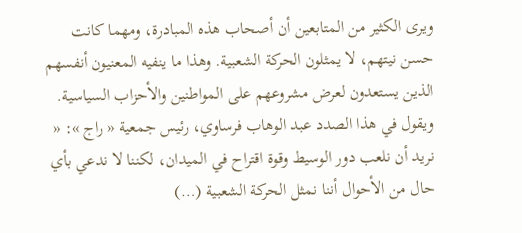ويرى الكثير من المتابعين أن أصحاب هذه المبادرة، ومهما كانت حسن نيتهم، لا يمثلون الحركة الشعبية. وهذا ما ينفيه المعنيون أنفسهم الذين يستعدون لعرض مشروعهم على المواطنين والأحزاب السياسية. ويقول في هذا الصدد عبد الوهاب فرساوي، رئيس جمعية « راج »: « نريد أن نلعب دور الوسيط وقوة اقتراح في الميدان، لكننا لا ندعي بأي حال من الأحوال أننا نمثل الحركة الشعبية (…)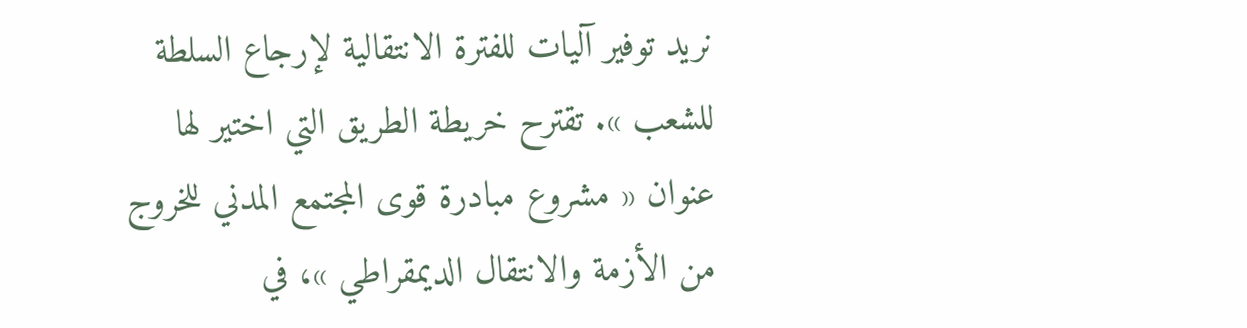نريد توفير آليات للفترة الانتقالية لإرجاع السلطة للشعب ». تقترح خريطة الطريق التي اختير لها عنوان « مشروع مبادرة قوى المجتمع المدني للخروج من الأزمة والانتقال الديمقراطي »، في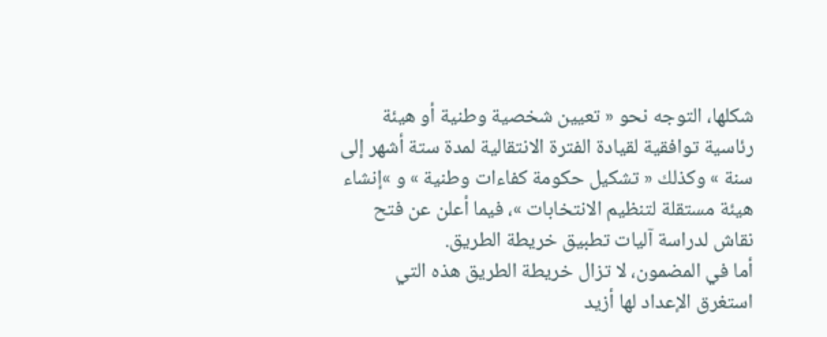شكلها، التوجه نحو « تعيين شخصية وطنية أو هيئة رئاسية توافقية لقيادة الفترة الانتقالية لمدة ستة أشهر إلى سنة » وكذلك « تشكيل حكومة كفاءات وطنية » و »إنشاء هيئة مستقلة لتنظيم الانتخابات »، فيما أعلن عن فتح نقاش لدراسة آليات تطبيق خريطة الطريق.
أما في المضمون، لا تزال خريطة الطريق هذه التي استغرق الإعداد لها أزيد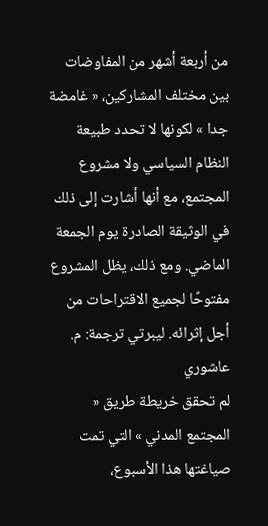من أربعة أشهر من المفاوضات بين مختلف المشاركين، « غامضة جدا » لكونها لا تحدد طبيعة النظام السياسي ولا مشروع المجتمع، مع أنها أشارت إلى ذلك في الوثيقة الصادرة يوم الجمعة الماضي. ومع ذلك، يظل المشروع مفتوحًا لجميع الاقتراحات من أجل إثرائه. ليبرتي ترجمة: م. عاشوري
لم تحقق خريطة طريق « المجتمع المدني » التي تمت صياغتها هذا الأسبوع،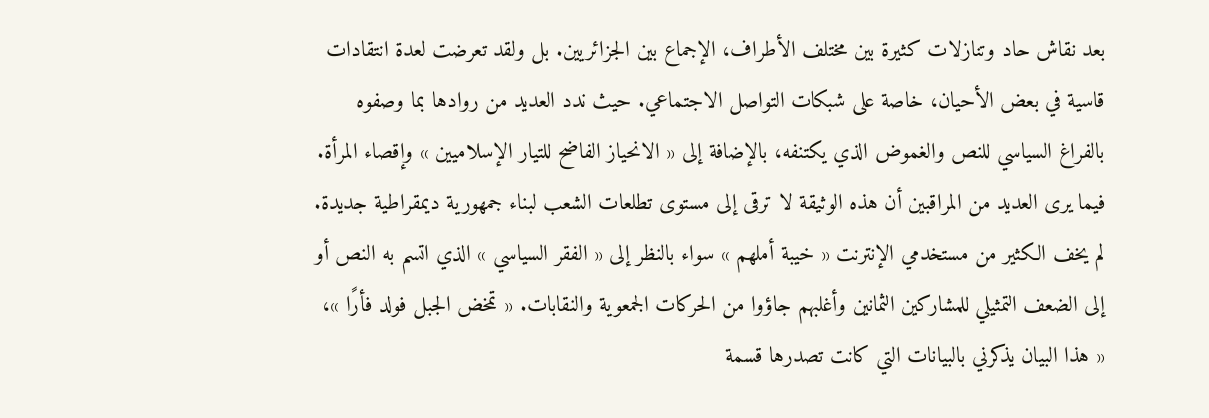بعد نقاش حاد وتنازلات كثيرة بين مختلف الأطراف، الإجماع بين الجزائريين. بل ولقد تعرضت لعدة انتقادات قاسية في بعض الأحيان، خاصة على شبكات التواصل الاجتماعي. حيث ندد العديد من روادها بما وصفوه بالفراغ السياسي للنص والغموض الذي يكتنفه، بالإضافة إلى « الانحياز الفاضح للتيار الإسلاميين » وإقصاء المرأة. فيما يرى العديد من المراقبين أن هذه الوثيقة لا ترقى إلى مستوى تطلعات الشعب لبناء جمهورية ديمقراطية جديدة.
لم يخف الكثير من مستخدمي الإنترنت « خيبة أملهم » سواء بالنظر إلى « الفقر السياسي » الذي اتسم به النص أو إلى الضعف التمثيلي للمشاركين الثمانين وأغلبهم جاؤوا من الحركات الجمعوية والنقابات. « تمخض الجبل فولد فأرًا »، « هذا البيان يذكرني بالبيانات التي كانت تصدرها قسمة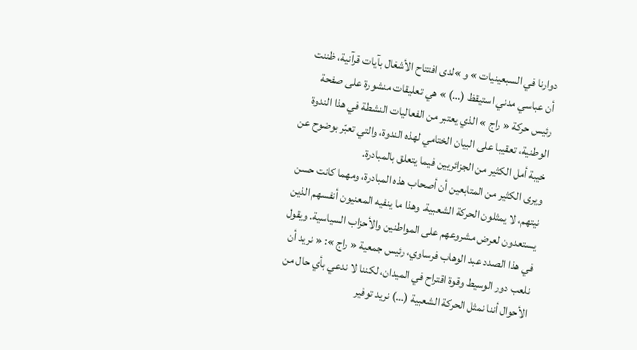دوارنا في السبعينيات » و »لدى افتتاح الأشغال بآيات قرآنية، ظننت أن عباسي مدني استيقظ (…) » هي تعليقات منشورة على صفحة رئيس حركة « راج » الذي يعتبر من الفعاليات النشطة في هذا الندوة الوطنية، تعقيبا على البيان الختامي لهذه الندوة، والتي تعبّر بوضوح عن خيبة أمل الكثير من الجزائريين فيما يتعلق بالمبادرة.
ويرى الكثير من المتابعين أن أصحاب هذه المبادرة، ومهما كانت حسن نيتهم، لا يمثلون الحركة الشعبية. وهذا ما ينفيه المعنيون أنفسهم الذين يستعدون لعرض مشروعهم على المواطنين والأحزاب السياسية. ويقول في هذا الصدد عبد الوهاب فرساوي، رئيس جمعية « راج »: « نريد أن نلعب دور الوسيط وقوة اقتراح في الميدان، لكننا لا ندعي بأي حال من الأحوال أننا نمثل الحركة الشعبية (…) نريد توفير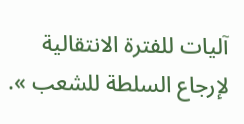آليات للفترة الانتقالية لإرجاع السلطة للشعب ».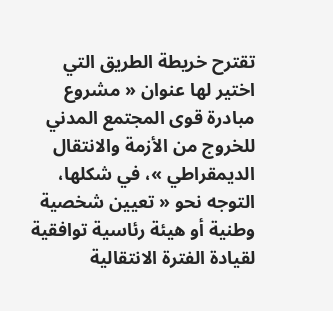تقترح خريطة الطريق التي اختير لها عنوان « مشروع مبادرة قوى المجتمع المدني للخروج من الأزمة والانتقال الديمقراطي »، في شكلها، التوجه نحو « تعيين شخصية وطنية أو هيئة رئاسية توافقية لقيادة الفترة الانتقالية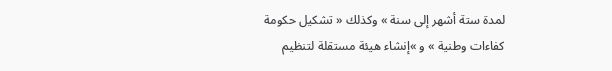لمدة ستة أشهر إلى سنة » وكذلك « تشكيل حكومة كفاءات وطنية » و »إنشاء هيئة مستقلة لتنظيم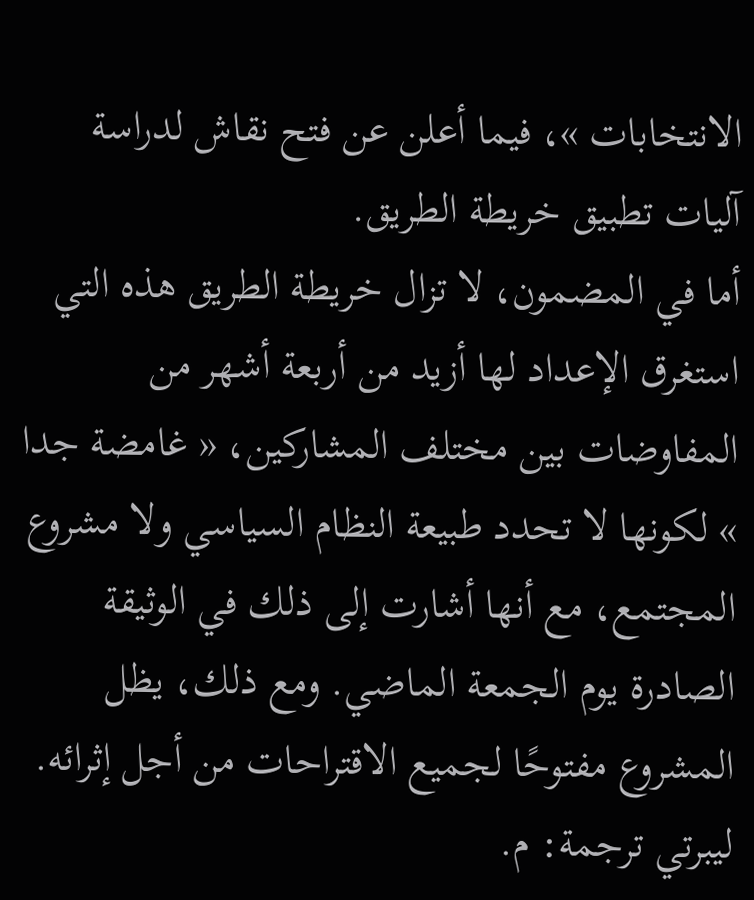الانتخابات »، فيما أعلن عن فتح نقاش لدراسة آليات تطبيق خريطة الطريق.
أما في المضمون، لا تزال خريطة الطريق هذه التي استغرق الإعداد لها أزيد من أربعة أشهر من المفاوضات بين مختلف المشاركين، « غامضة جدا » لكونها لا تحدد طبيعة النظام السياسي ولا مشروع المجتمع، مع أنها أشارت إلى ذلك في الوثيقة الصادرة يوم الجمعة الماضي. ومع ذلك، يظل المشروع مفتوحًا لجميع الاقتراحات من أجل إثرائه. ليبرتي ترجمة: م.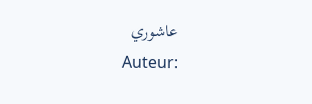عاشوري
Auteur: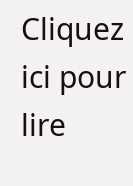Cliquez ici pour lire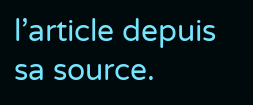l’article depuis sa source.